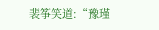裴筝笑道:“豫瑾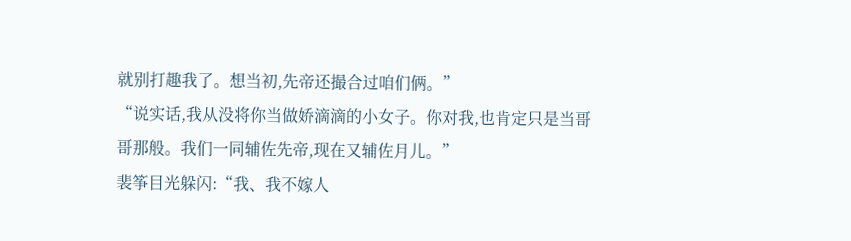就别打趣我了。想当初,先帝还撮合过咱们俩。”
“说实话,我从没将你当做娇滴滴的小女子。你对我,也肯定只是当哥哥那般。我们一同辅佐先帝,现在又辅佐月儿。”
裴筝目光躲闪:“我、我不嫁人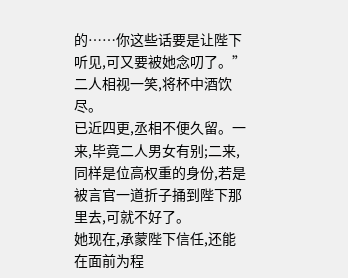的……你这些话要是让陛下听见,可又要被她念叨了。”
二人相视一笑,将杯中酒饮尽。
已近四更,丞相不便久留。一来,毕竟二人男女有别;二来,同样是位高权重的身份,若是被言官一道折子捅到陛下那里去,可就不好了。
她现在,承蒙陛下信任,还能在面前为程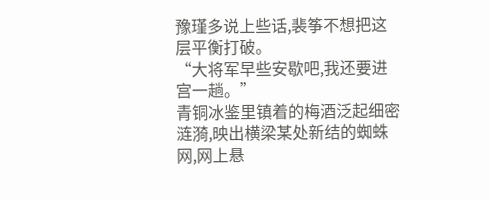豫瑾多说上些话,裴筝不想把这层平衡打破。
“大将军早些安歇吧,我还要进宫一趟。”
青铜冰鉴里镇着的梅酒泛起细密涟漪,映出横梁某处新结的蜘蛛网,网上悬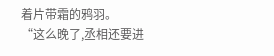着片带霜的鸦羽。
“这么晚了,丞相还要进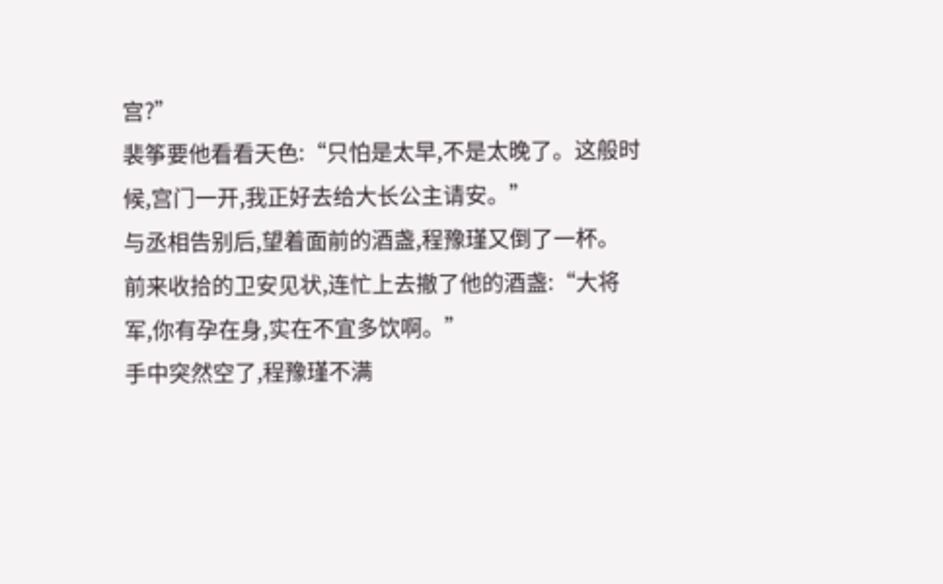宫?”
裴筝要他看看天色:“只怕是太早,不是太晚了。这般时候,宫门一开,我正好去给大长公主请安。”
与丞相告别后,望着面前的酒盏,程豫瑾又倒了一杯。
前来收拾的卫安见状,连忙上去撤了他的酒盏:“大将军,你有孕在身,实在不宜多饮啊。”
手中突然空了,程豫瑾不满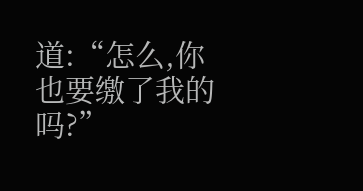道:“怎么,你也要缴了我的吗?”